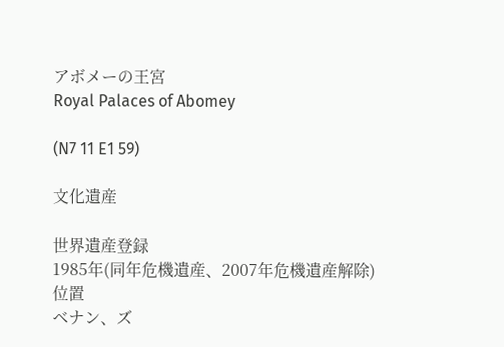アボメーの王宮
Royal Palaces of Abomey

(N7 11 E1 59)

文化遺産

世界遺産登録
1985年(同年危機遺産、2007年危機遺産解除)
位置
ベナン、ズ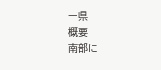ー県
概要
南部に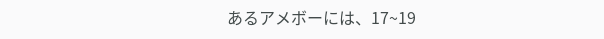あるアメボーには、17~19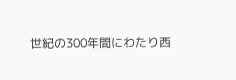世紀の300年間にわたり西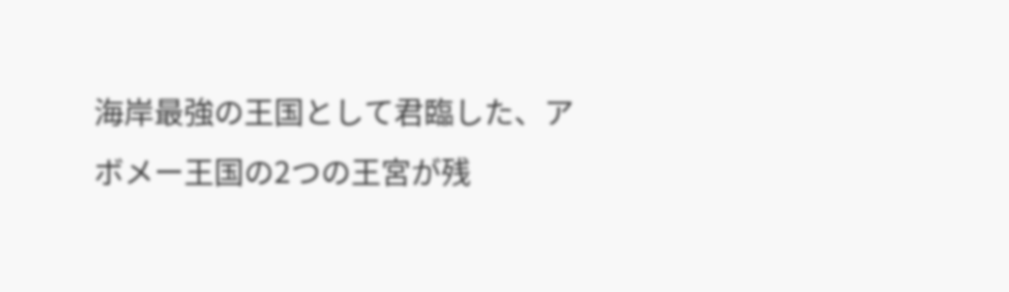海岸最強の王国として君臨した、アボメー王国の2つの王宮が残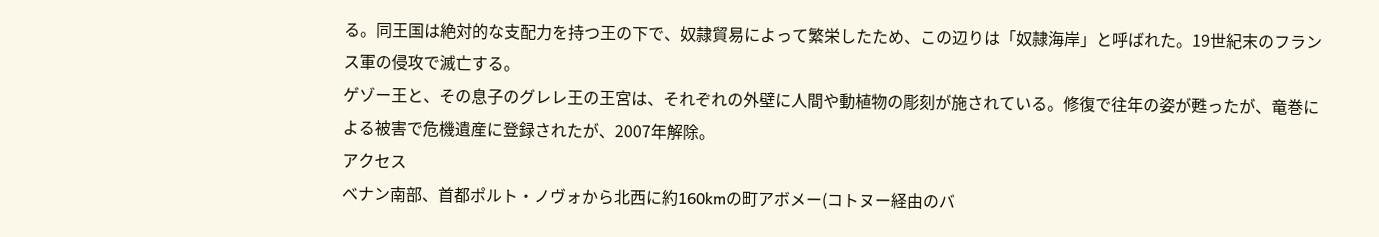る。同王国は絶対的な支配力を持つ王の下で、奴隷貿易によって繁栄したため、この辺りは「奴隷海岸」と呼ばれた。19世紀末のフランス軍の侵攻で滅亡する。
ゲゾー王と、その息子のグレレ王の王宮は、それぞれの外壁に人間や動植物の彫刻が施されている。修復で往年の姿が甦ったが、竜巻による被害で危機遺産に登録されたが、2007年解除。
アクセス
ベナン南部、首都ポルト・ノヴォから北西に約160kmの町アボメー(コトヌー経由のバ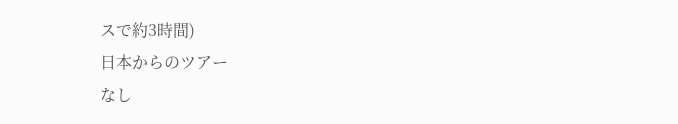スで約3時間)
日本からのツアー
なし